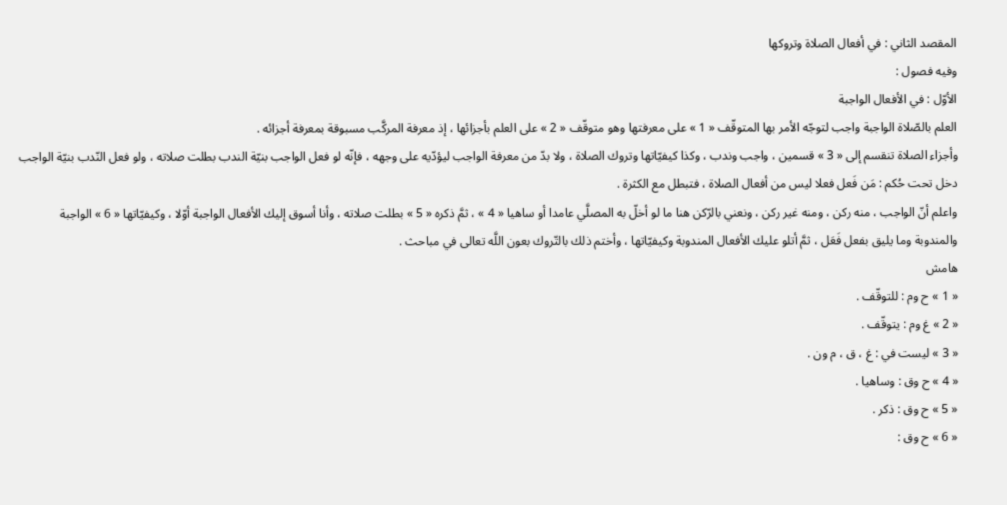المقصد الثاني : في أفعال الصلاة وتروكها
وفيه فصول :
الأوّل : في الأفعال الواجبة
العلم بالصّلاة الواجبة واجب لتوجّه الأمر بها المتوقّف « 1 » على معرفتها وهو متوقّف « 2 » على العلم بأجزائها ، إذ معرفة المركَّب مسبوقة بمعرفة أجزائه .
وأجزاء الصلاة تنقسم إلى « 3 » قسمين ، واجب وندب ، وكذا كيفيّاتها وتروك الصلاة ، ولا بدّ من معرفة الواجب ليؤدّيه على وجهه ، فإنّه لو فعل الواجب بنيّة الندب بطلت صلاته ، ولو فعل النّدب بنيّة الواجب دخل تحت حُكم : مَن فَعل فعلا ليس من أفعال الصلاة ، فتبطل مع الكثرة .
واعلم أنّ الواجب ، منه ركن ، ومنه غير ركن ، ونعني بالرّكن هنا ما لو أخلّ به المصلَّي عامدا أو ساهيا « 4 » ، ثمَّ ذكره « 5 » بطلت صلاته ، وأنا أسوق إليك الأفعال الواجبة أوّلا ، وكيفيّاتها « 6 » الواجبة والمندوبة وما يليق بفعل فَعَل ، ثمَّ أتلو عليك الأفعال المندوبة وكيفيّاتها ، وأختم ذلك بالتّروك بعون اللَّه تعالى في مباحث .
هامش
« 1 » ح وم : للتوقّف .
« 2 » غ وم : يتوقّف .
« 3 » ليست في : غ ، ق ، م ون .
« 4 » ح وق : وساهيا .
« 5 » ح وق : ذكر .
« 6 » ح وق :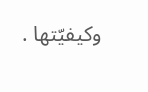وكيفيّتها .